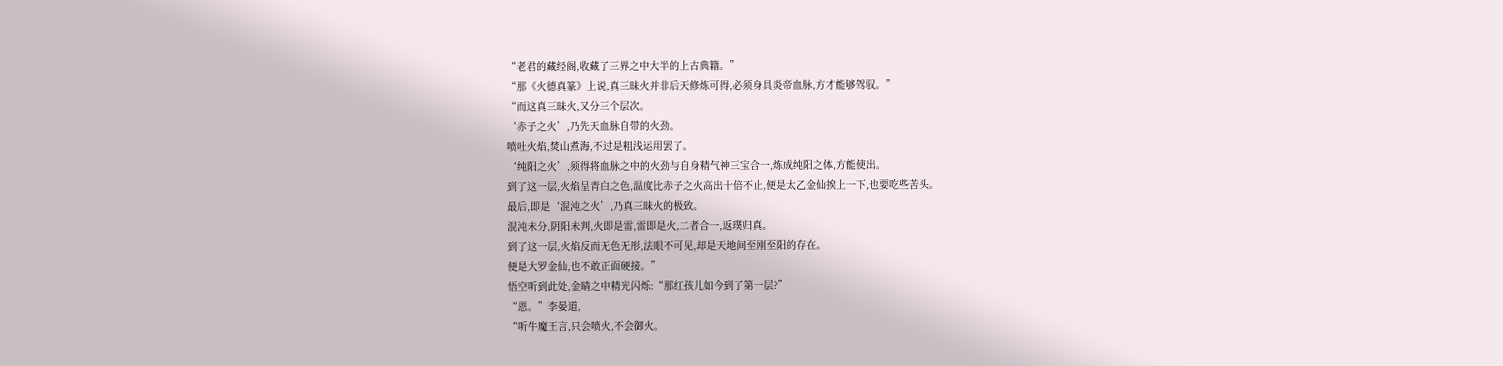“老君的藏经阁,收藏了三界之中大半的上古典籍。”
“那《火德真篆》上说,真三昧火并非后天修炼可得,必须身具炎帝血脉,方才能够驾驭。”
“而这真三昧火,又分三个层次。
‘赤子之火’,乃先天血脉自带的火劲。
喷吐火焰,焚山煮海,不过是粗浅运用罢了。
‘纯阳之火’,须得将血脉之中的火劲与自身精气神三宝合一,炼成纯阳之体,方能使出。
到了这一层,火焰呈青白之色,温度比赤子之火高出十倍不止,便是太乙金仙挨上一下,也要吃些苦头。
最后,即是‘混沌之火’,乃真三昧火的极致。
混沌未分,阴阳未判,火即是雷,雷即是火,二者合一,返璞归真。
到了这一层,火焰反而无色无形,法眼不可见,却是天地间至刚至阳的存在。
便是大罗金仙,也不敢正面硬接。”
悟空听到此处,金睛之中精光闪烁:“那红孩儿如今到了第一层?”
“恩。”李晏道,
“听牛魔王言,只会喷火,不会御火。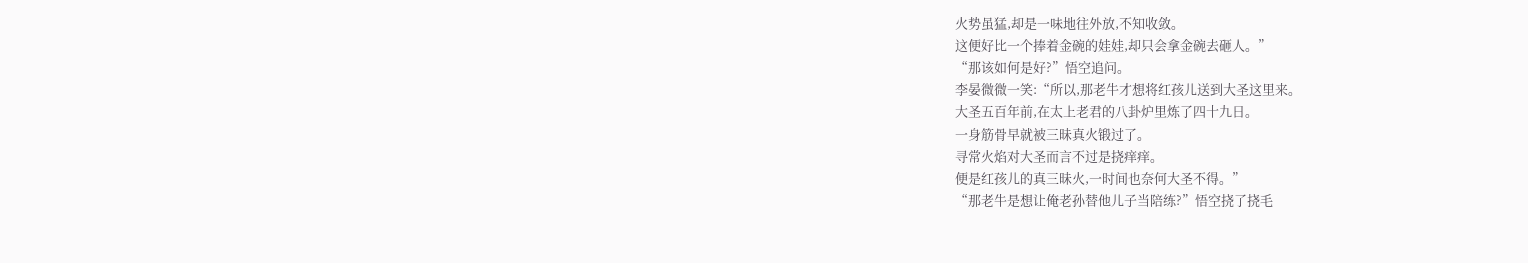火势虽猛,却是一味地往外放,不知收敛。
这便好比一个捧着金碗的娃娃,却只会拿金碗去砸人。”
“那该如何是好?”悟空追问。
李晏微微一笑:“所以,那老牛才想将红孩儿送到大圣这里来。
大圣五百年前,在太上老君的八卦炉里炼了四十九日。
一身筋骨早就被三昧真火锻过了。
寻常火焰对大圣而言不过是挠痒痒。
便是红孩儿的真三昧火,一时间也奈何大圣不得。”
“那老牛是想让俺老孙替他儿子当陪练?”悟空挠了挠毛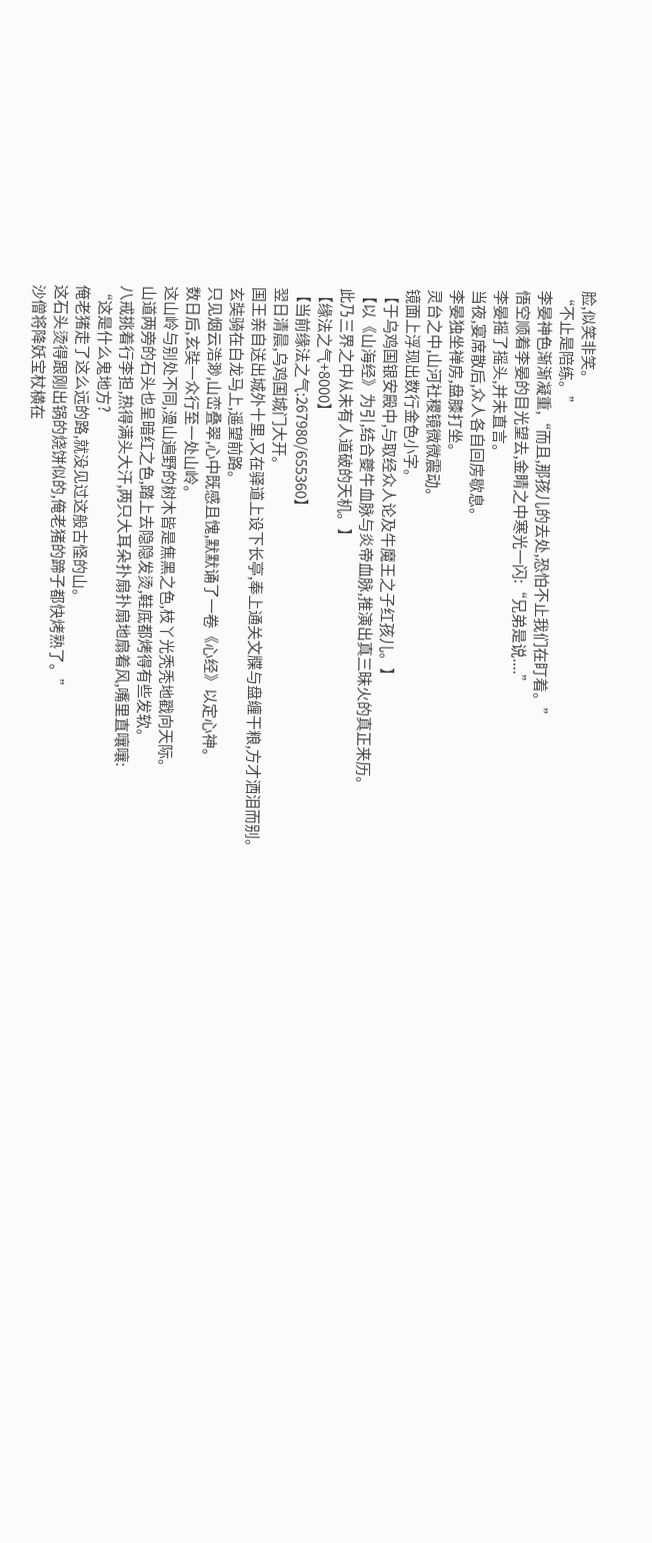脸,似笑非笑。
“不止是陪练。”
李晏神色渐渐凝重,“而且,那孩儿的去处,恐怕不止我们在盯着。”
悟空顺着李晏的目光望去,金睛之中寒光一闪:“兄弟是说....”
李晏摇了摇头,并未直言。
当夜,宴席散后,众人各自回房歇息。
李晏独坐禅房,盘膝打坐。
灵台之中,山河社稷镜微微震动。
镜面上浮现出数行金色小字。
【于乌鸡国银安殿中,与取经众人论及牛魔王之子红孩儿。】
【以《山海经》为引,结合夔牛血脉与炎帝血脉,推演出真三昧火的真正来历。
此乃三界之中从未有人道破的天机。】
【缘法之气+8000】
【当前缘法之气:267980/655360】
翌日清晨,乌鸡国城门大开。
国王亲自送出城外十里,又在驿道上设下长亭,奉上通关文牒与盘缠干粮,方才洒泪而别。
玄奘骑在白龙马上,遥望前路。
只见烟云浩渺,山峦叠翠,心中既感且愧,默默诵了一卷《心经》以定心神。
数日后,玄奘一众行至一处山岭。
这山岭与别处不同,漫山遍野的树木皆是焦黑之色,枝丫光秃秃地戳向天际。
山道两旁的石头也呈暗红之色,踏上去隐隐发烫,鞋底都烤得有些发软。
八戒挑着行李担,热得满头大汗,两只大耳朵扑扇扑扇地扇着风,嘴里直嚷嚷:
“这是什么鬼地方?
俺老猪走了这么远的路,就没见过这般古怪的山。
这石头烫得跟刚出锅的烧饼似的,俺老猪的蹄子都快烤熟了。”
沙僧将降妖宝杖横在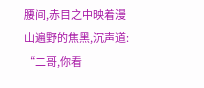腰间,赤目之中映着漫山遍野的焦黑,沉声道:
“二哥,你看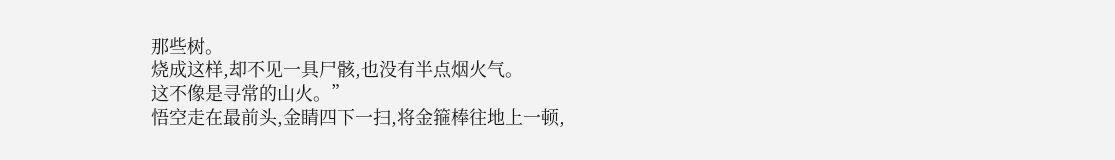那些树。
烧成这样,却不见一具尸骸,也没有半点烟火气。
这不像是寻常的山火。”
悟空走在最前头,金睛四下一扫,将金箍棒往地上一顿,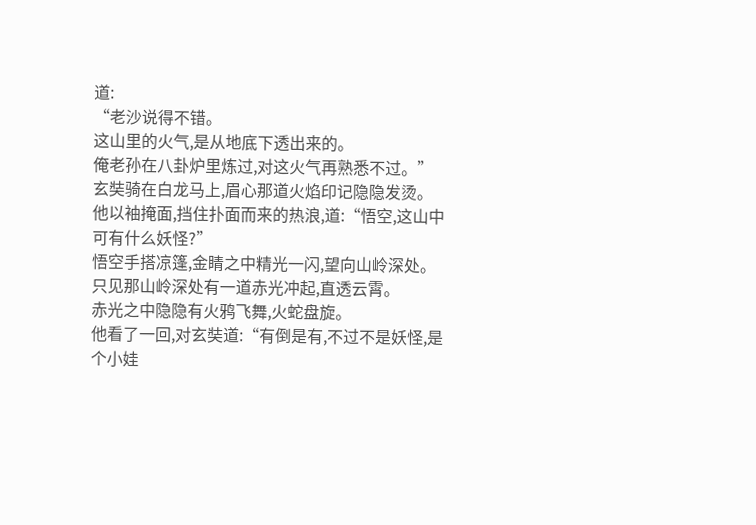道:
“老沙说得不错。
这山里的火气,是从地底下透出来的。
俺老孙在八卦炉里炼过,对这火气再熟悉不过。”
玄奘骑在白龙马上,眉心那道火焰印记隐隐发烫。
他以袖掩面,挡住扑面而来的热浪,道:“悟空,这山中可有什么妖怪?”
悟空手搭凉篷,金睛之中精光一闪,望向山岭深处。
只见那山岭深处有一道赤光冲起,直透云霄。
赤光之中隐隐有火鸦飞舞,火蛇盘旋。
他看了一回,对玄奘道:“有倒是有,不过不是妖怪,是个小娃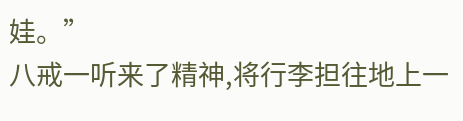娃。”
八戒一听来了精神,将行李担往地上一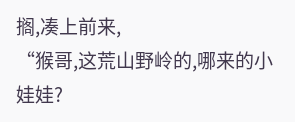搁,凑上前来,
“猴哥,这荒山野岭的,哪来的小娃娃?